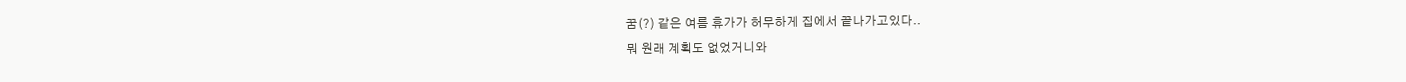꿈(?) 같은 여름 휴가가 허무하게 집에서 끝나가고있다..
뭐 원래 계획도 없었거니와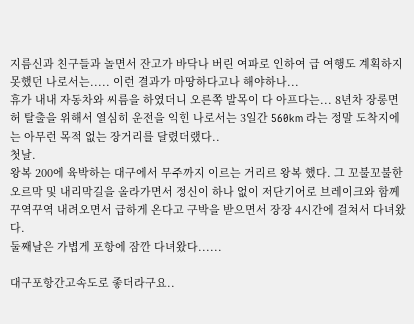지름신과 친구들과 놀면서 잔고가 바닥나 버린 여파로 인하여 급 여행도 계획하지 못했던 나로서는..... 이런 결과가 마땅하다고나 해야하나...
휴가 내내 자동차와 씨름을 하였더니 오른쪽 발목이 다 아프다는... 8년차 장롱면허 탈출을 위해서 열심히 운전을 익힌 나로서는 3일간 560km 라는 정말 도착지에는 아무런 목적 없는 장거리를 달렸더랬다..
첫날.
왕복 200에 육박하는 대구에서 무주까지 이르는 거리르 왕복 했다. 그 꼬불꼬불한 오르막 및 내리막길을 올라가면서 정신이 하나 없이 저단기어로 브레이크와 함께 꾸역꾸역 내려오면서 급하게 온다고 구박을 받으면서 장장 4시간에 걸쳐서 다녀왔다.
둘째날은 가볍게 포항에 잠깐 다녀왔다......

대구포항간고속도로 좋더라구요..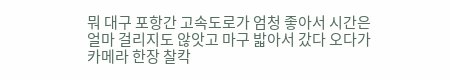뭐 대구 포항간 고속도로가 엄청 좋아서 시간은 얼마 걸리지도 않앗고 마구 밟아서 갔다 오다가 카메라 한장 찰칵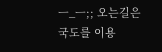ㅡ_ㅡ;; 오는길은 국도를 이용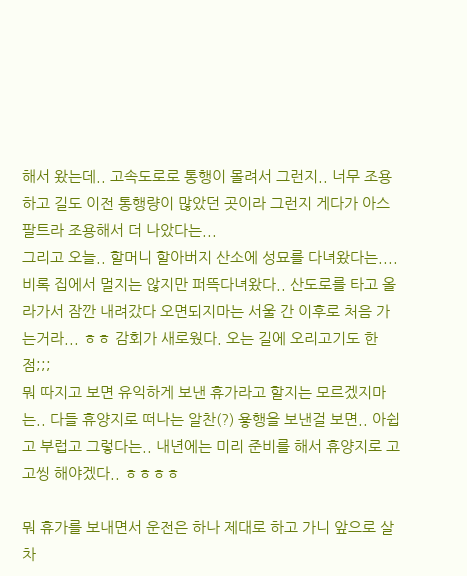해서 왔는데.. 고속도로로 통행이 몰려서 그런지.. 너무 조용하고 길도 이전 통행량이 많았던 곳이라 그런지 게다가 아스팔트라 조용해서 더 나았다는...
그리고 오늘.. 할머니 할아버지 산소에 성묘를 다녀왔다는.... 비록 집에서 멀지는 않지만 퍼뜩다녀왔다.. 산도로를 타고 올라가서 잠깐 내려갔다 오면되지마는 서울 간 이후로 처음 가는거라... ㅎㅎ 감회가 새로웠다. 오는 길에 오리고기도 한점;;;
뭐 따지고 보면 유익하게 보낸 휴가라고 할지는 모르겠지마는.. 다들 휴양지로 떠나는 알찬(?) 욯행을 보낸걸 보면.. 아쉽고 부럽고 그렇다는.. 내년에는 미리 준비를 해서 휴양지로 고고씽 해야겠다.. ㅎㅎㅎㅎ

뭐 휴가를 보내면서 운전은 하나 제대로 하고 가니 앞으로 살 차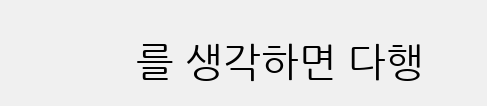를 생각하면 다행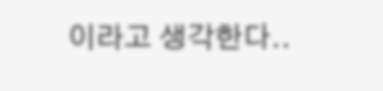이라고 생각한다..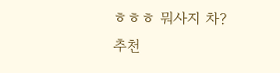ㅎㅎㅎ 뭐사지 차? 추천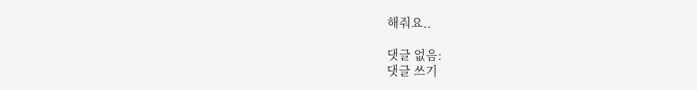해줘요..

댓글 없음:
댓글 쓰기